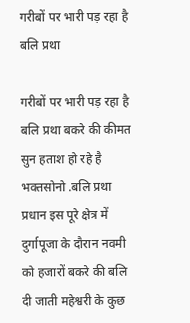गरीबों पर भारी पड़ रहा है बलि प्रथा

गरीबों पर भारी पड़ रहा है बलि प्रथा बकरे की कीमत सुन हताश हो रहे है भक्तसोनो .बलि प्रथा प्रधान इस पूरे क्षेत्र में दुर्गापूजा के दौरान नवमी को हजारों बकरे की बलि दी जाती महेश्वरी के कुछ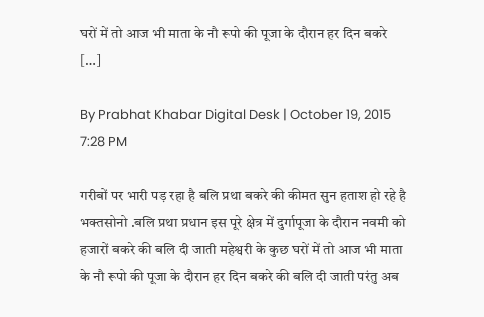घरों में तो आज भी माता के नौ रूपो की पूजा के दौरान हर दिन बकरे […]

By Prabhat Khabar Digital Desk | October 19, 2015 7:28 PM

गरीबों पर भारी पड़ रहा है बलि प्रथा बकरे की कीमत सुन हताश हो रहे है भक्तसोनो .बलि प्रथा प्रधान इस पूरे क्षेत्र में दुर्गापूजा के दौरान नवमी को हजारों बकरे की बलि दी जाती महेश्वरी के कुछ घरों में तो आज भी माता के नौ रूपो की पूजा के दौरान हर दिन बकरे की बलि दी जाती परंतु अब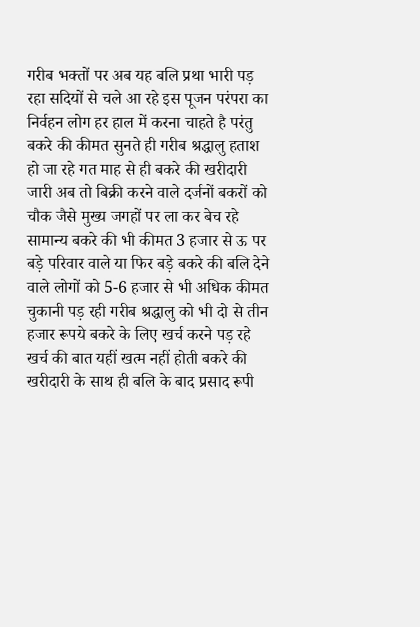गरीब भक्तों पर अब यह बलि प्रथा भारी पड़ रहा सदियों से चले आ रहे इस पूजन परंपरा का निर्वहन लोग हर हाल में करना चाहते है परंतु बकरे की कीमत सुनते ही गरीब श्रद्धालु हताश हो जा रहे गत माह से ही बकरे की खरीदारी जारी अब तो बिक्री करने वाले दर्जनों बकरों को चौक जैसे मुख्य जगहों पर ला कर बेच रहे सामान्य बकरे की भी कीमत 3 हजार से ऊ पर बड़े परिवार वाले या फिर बड़े बकरे की बलि देने वाले लोगों को 5-6 हजार से भी अधिक कीमत चुकानी पड़ रही गरीब श्रद्धालु को भी दो से तीन हजार रूपये बकरे के लिए खर्च करने पड़ रहे खर्च की बात यहीं खत्म नहीं होती बकरे की खरीदारी के साथ ही बलि के बाद प्रसाद रूपी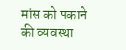मांस को पकाने की व्यवस्था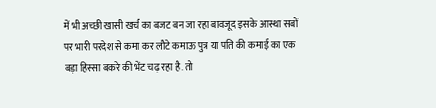में भी अच्छी खासी खर्च का बजट बन जा रहा बावजूद इसके आस्था सबों पर भारी परदेश से कमा कर लौटे कमाऊ पुत्र या पति की कमाई का एक बड़ा हिस्सा बकरे की भेंट चढ़ रहा है. तो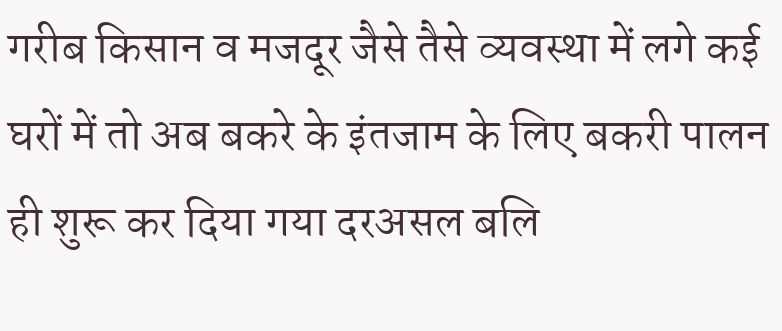गरीब किसान व मजदूर जैसे तैसे व्यवस्था में लगे कई घरों में तो अब बकरे के इंतजाम के लिए बकरी पालन ही शुरू कर दिया गया दरअसल बलि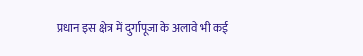प्रधान इस क्षेत्र में दुर्गापूजा के अलावे भी कई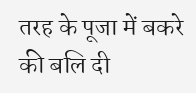तरह के पूजा में बकरे की बलि दी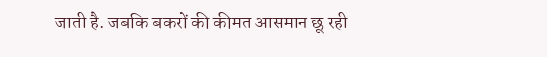जाती है. जबकि बकरों की कीमत आसमान छू रही